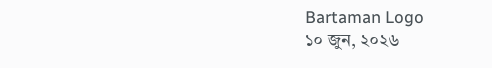Bartaman Logo
১০ জুন, ২০২৬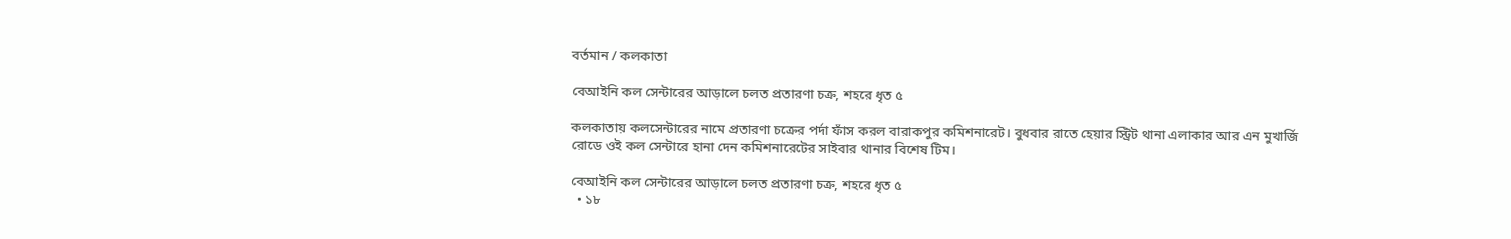বর্তমান / কলকাতা

বেআইনি কল সেন্টারের আড়ালে চলত প্রতারণা চক্র, শহরে ধৃত ৫

কলকাতায় কলসেন্টারের নামে প্রতারণা চক্রের পর্দা ফাঁস করল বারাকপুর কমিশনারেট। বুধবার রাতে হেয়ার স্ট্রিট থানা এলাকার আর এন মুখার্জি রোডে ওই কল সেন্টারে হানা দেন কমিশনারেটের সাইবার থানার বিশেষ টিম।

বেআইনি কল সেন্টারের আড়ালে চলত প্রতারণা চক্র, শহরে ধৃত ৫
  • ১৮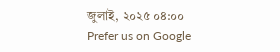জুলাই, ২০২৫ ০৪:০০
Prefer us on Google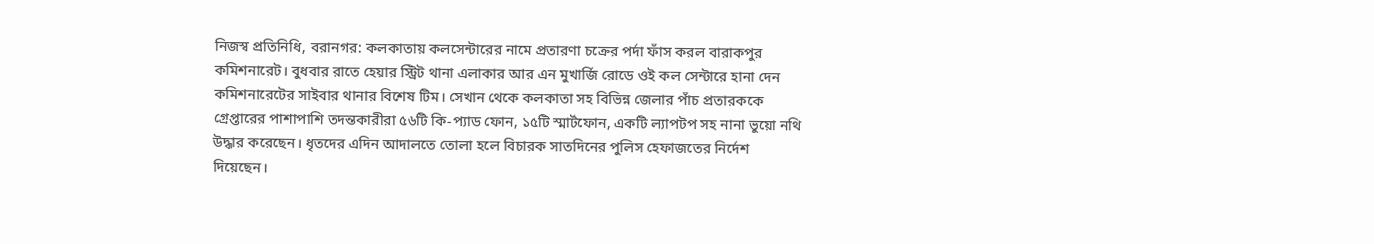নিজস্ব প্রতিনিধি, বরানগর: কলকাতায় কলসেন্টারের নামে প্রতারণা চক্রের পর্দা ফাঁস করল বারাকপুর কমিশনারেট। বুধবার রাতে হেয়ার স্ট্রিট থানা এলাকার আর এন মুখার্জি রোডে ওই কল সেন্টারে হানা দেন কমিশনারেটের সাইবার থানার বিশেষ টিম। সেখান থেকে কলকাতা সহ বিভিন্ন জেলার পাঁচ প্রতারককে গ্রেপ্তারের পাশাপাশি তদন্তকারীরা ৫৬টি কি-প্যাড ফোন, ১৫টি স্মার্টফোন, একটি ল্যাপটপ সহ নানা ভুয়ো নথি উদ্ধার করেছেন। ধৃতদের এদিন আদালতে তোলা হলে বিচারক সাতদিনের পুলিস হেফাজতের নির্দেশ দিয়েছেন।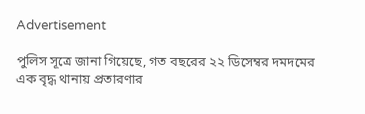Advertisement

পুলিস সূত্রে জানা গিয়েছে, গত বছরের ২২ ডিসেম্বর দমদমের এক বৃদ্ধ থানায় প্রতারণার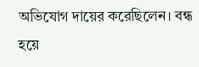অভিযোগ দায়ের করেছিলেন। বন্ধ হয়ে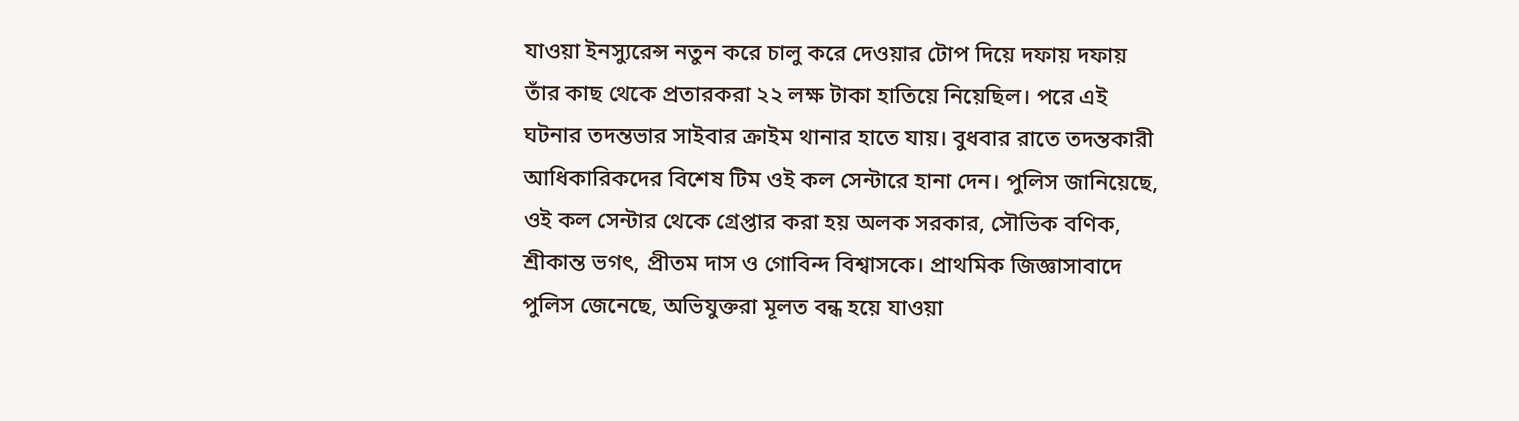যাওয়া ইনস্যুরেন্স নতুন করে চালু করে দেওয়ার টোপ দিয়ে দফায় দফায় তাঁর কাছ থেকে প্রতারকরা ২২ লক্ষ টাকা হাতিয়ে নিয়েছিল। পরে এই ঘটনার তদন্তভার সাইবার ক্রাইম থানার হাতে যায়। বুধবার রাতে তদন্তকারী আধিকারিকদের বিশেষ টিম ওই কল সেন্টারে হানা দেন। পুলিস জানিয়েছে, ওই কল সেন্টার থেকে গ্রেপ্তার করা হয় অলক সরকার, সৌভিক বণিক, শ্রীকান্ত ভগৎ, প্রীতম দাস ও গোবিন্দ বিশ্বাসকে। প্রাথমিক জিজ্ঞাসাবাদে পুলিস জেনেছে, অভিযুক্তরা মূলত বন্ধ হয়ে যাওয়া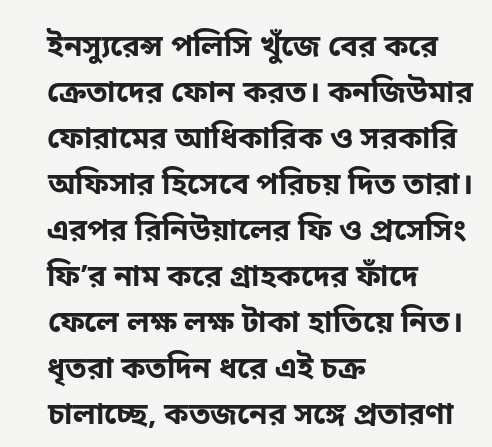ইনস্যুরেন্স পলিসি খুঁজে বের করে ক্রেতাদের ফোন করত। কনজিউমার ফোরামের আধিকারিক ও সরকারি অফিসার হিসেবে পরিচয় দিত তারা। এরপর রিনিউয়ালের ফি ও প্রসেসিং ফি’র নাম করে গ্রাহকদের ফাঁদে ফেলে লক্ষ লক্ষ টাকা হাতিয়ে নিত। ধৃতরা কতদিন ধরে এই চক্র চালাচ্ছে, কতজনের সঙ্গে প্রতারণা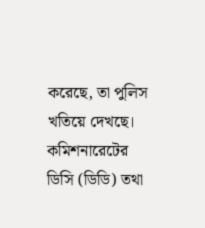করেছে, তা পুলিস খতিয়ে দেখছে। কমিশনারেটের ডিসি (ডিডি) তথা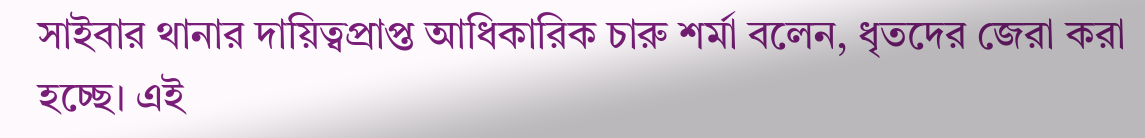সাইবার থানার দায়িত্বপ্রাপ্ত আধিকারিক চারু শর্মা বলেন, ধৃতদের জেরা করা হচ্ছে। এই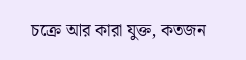চক্রে আর কারা যুক্ত, কতজন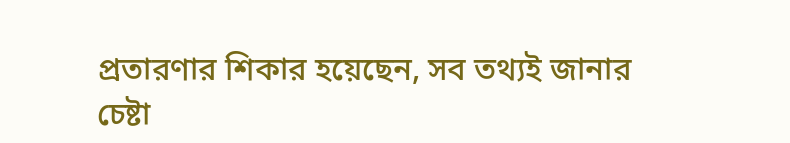প্রতারণার শিকার হয়েছেন, সব তথ্যই জানার চেষ্টা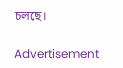চলছে।

Advertisement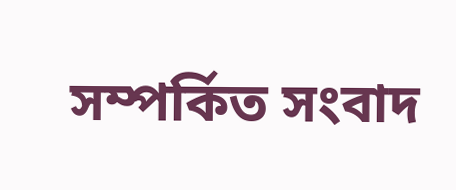সম্পর্কিত সংবাদ